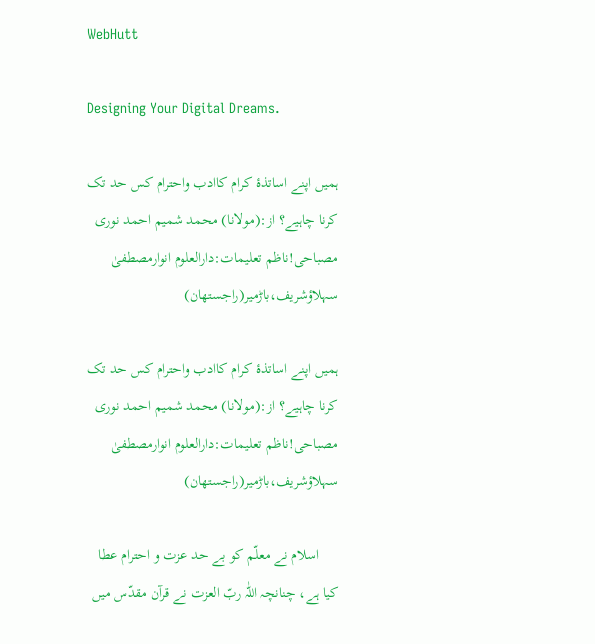WebHutt

Designing Your Digital Dreams.

ہمیں اپنے اساتذۂ کرام کاادب واحترام کس حد تک کرنا چاہیے؟ از:(مولانا) محمد شمیم احمد نوری مصباحی!ناظم تعلیمات:دارالعلوم انوارمصطفیٰ سہلاؤشریف،باڑمیر(راجستھان)

ہمیں اپنے اساتذۂ کرام کاادب واحترام کس حد تک کرنا چاہیے؟ از:(مولانا) محمد شمیم احمد نوری مصباحی!ناظم تعلیمات:دارالعلوم انوارمصطفیٰ سہلاؤشریف،باڑمیر(راجستھان)

     اسلام نے معلّم کو بے حد عزت و احترام عطا کیا ہے، چنانچہ اللّٰہ ربّ العزت نے قرآن مقدّس میں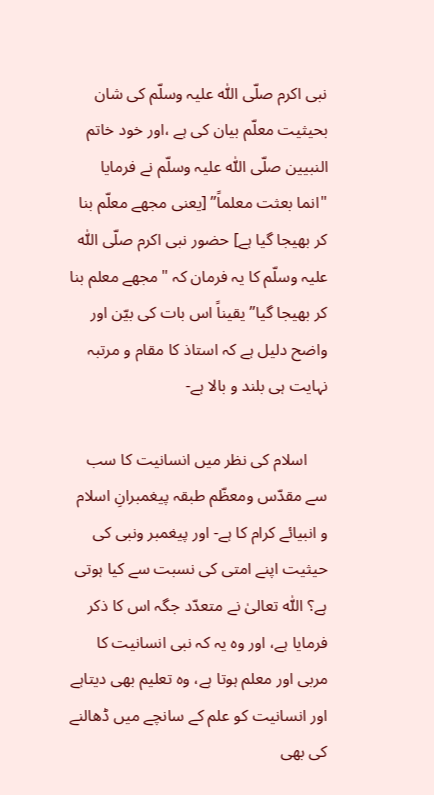نبی اکرم صلّی اللّٰہ علیہ وسلّم کی شان بحیثیت معلّم بیان کی ہے ،اور خود خاتم النبیین صلّی اللّٰہ علیہ وسلّم نے فرمایا "انما بعثت معلماً” [یعنی مجھے معلّم بنا کر بھیجا گیا ہے] حضور نبی اکرم صلّی اللّٰہ علیہ وسلّم کا یہ فرمان کہ "مجھے معلم بنا کر بھیجا گیا” یقیناً اس بات کی بیّن اور واضح دلیل ہے کہ استاذ کا مقام و مرتبہ نہایت ہی بلند و بالا ہے-

     اسلام کی نظر میں انسانیت کا سب سے مقدّس ومعظّم طبقہ پیغمبرانِ اسلام و انبیائے کرام کا ہے- اور پیغمبر ونبی کی حیثیت اپنے امتی کی نسبت سے کیا ہوتی ہے؟ اللّٰہ تعالیٰ نے متعدّد جگہ اس کا ذکر فرمایا ہے، اور وہ یہ کہ نبی انسانیت کا مربی اور معلم ہوتا ہے، وہ تعلیم بھی دیتاہے اور انسانیت کو علم کے سانچے میں ڈھالنے کی بھی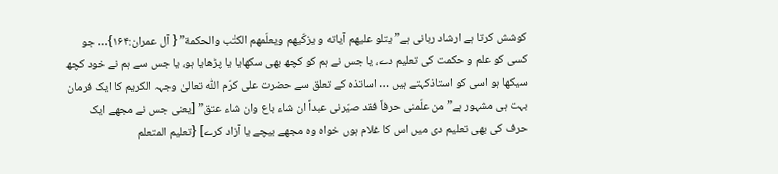کوشش کرتا ہے ارشاد ربانی ہے” یتلو علیھم آیاته و یزکّیھم ویعلّمھم الکتٰب والحکمة” { آل عمران:۱۶۴}… جو کسی کو علم و حکمت کی تعلیم دے، یا جس نے ہم کو کچھ بھی سکھایا یا پڑھایا ہو، یا جس سے ہم نے خود کچھ سیکھا ہو اسی کو استاذکہتے ہیں … اساتذہ کے تعلق سے حضرت علی کرّم اللّٰہ تعالیٰ وجہہ الکریم کا ایک فرمان بہت ہی مشہور ہے” من علّمنی حرفاً فقد صیّرنی عبداً ان شاء باع وان شاء عتق” [یعنی جس نے مجھے ایک حرف کی بھی تعلیم دی میں اس کا غلام ہوں خواہ وہ مجھے بیچے یا آزاد کرے] {تعلیم المتعلم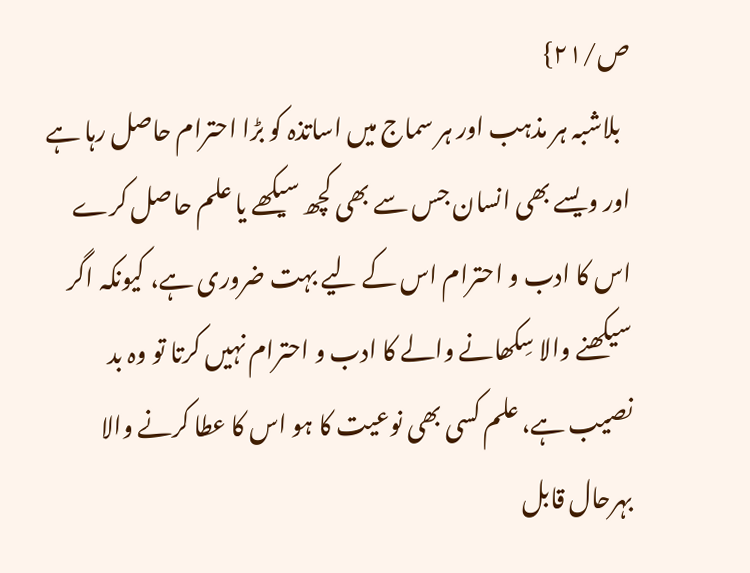ص/۲۱}
  بلاشبہ ہر مذہب اور ہر سماج میں اساتذہ کو بڑا احترام حاصل رہا ہے اور ویسے بھی انسان جس سے بھی کچھ سیکھے یا علم حاصل کرے اس کا ادب و احترام اس کے لیے بہت ضروری ہے، کیونکہ اگر سیکھنے والا سِکھانے والے کا ادب و احترام نہیں کرتا تو وہ بد نصیب ہے، علم کسی بھی نوعیت کا ہو اس کا عطا کرنے والا بہرحال قابل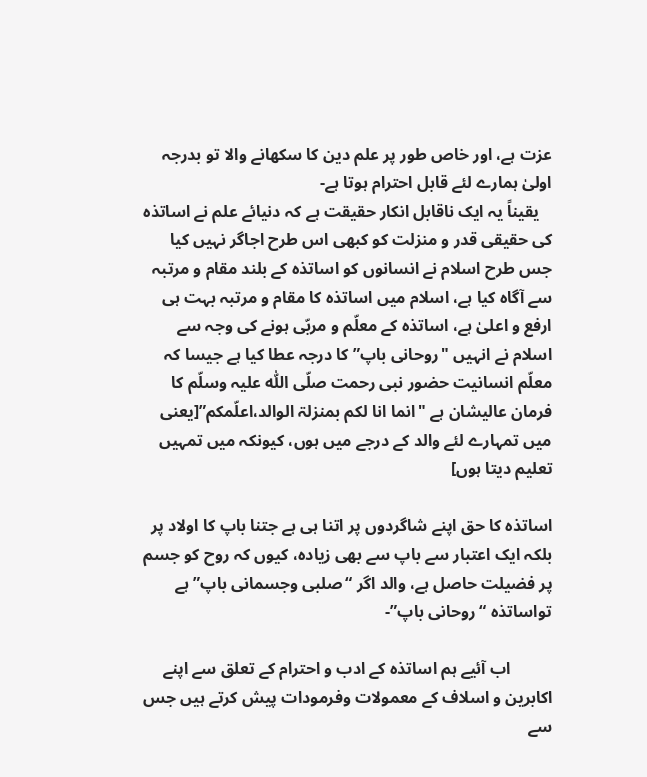عزت ہے، اور خاص طور پر علم دین کا سکھانے والا تو بدرجہ اولیٰ ہمارے لئے قابل احترام ہوتا ہے-
   یقیناً یہ ایک ناقابل انکار حقیقت ہے کہ دنیائے علم نے اساتذہ کی حقیقی قدر و منزلت کو کبھی اس طرح اجاگر نہیں کیا جس طرح اسلام نے انسانوں کو اساتذہ کے بلند مقام و مرتبہ سے آگاہ کیا ہے، اسلام میں اساتذہ کا مقام و مرتبہ بہت ہی ارفع و اعلیٰ ہے، اساتذہ کے معلّم و مربّی ہونے کی وجہ سے اسلام نے انہیں "روحانی باپ” کا درجہ عطا کیا ہے جیسا کہ معلّم انسانیت حضور نبی رحمت صلّی اللّٰہ علیہ وسلّم کا فرمان عالیشان ہے "انما انا لکم بمنزلۃ الوالد،اعلّمکم”[یعنی میں تمہارے لئے والد کے درجے میں ہوں، کیونکہ میں تمہیں تعلیم دیتا ہوں]

اساتذہ کا حق اپنے شاگردوں پر اتنا ہی ہے جتنا باپ کا اولاد پر بلکہ ایک اعتبار سے باپ سے بھی زیادہ، کیوں کہ روح کو جسم پر فضیلت حاصل ہے، والد اگر “صلبی وجسمانی باپ” ہے تواساتذہ “روحانی باپ”-

          اب آئیے ہم اساتذہ کے ادب و احترام کے تعلق سے اپنے اکابرین و اسلاف کے معمولات وفرمودات پیش کرتے ہیں جس سے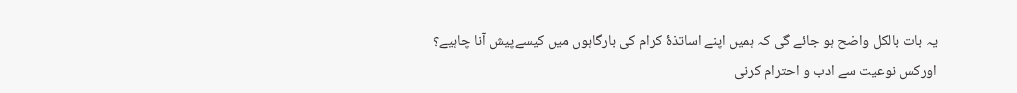یہ بات بالکل واضح ہو جائے گی کہ ہمیں اپنے اساتذۂ کرام کی بارگاہوں میں کیسےپیش آنا چاہیے؟ اورکس نوعیت سے ادب و احترام کرنی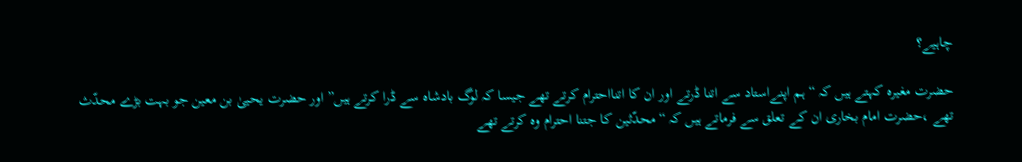چاہیے؟

حضرت مغیرہ کہتے ہیں کہ “ہم اپنےاستاد سے اتنا ڈرتے اور ان کا اتنااحترام کرتے تھے جیسا کہ لوگ بادشاہ سے ڈرا کرتے ہیں” اور حضرت یحییٰ بن معین جو بہت بڑے محدّث تھے ،حضرت امام بخاری ان کے تعلق سے فرماتے ہیں کہ “محدّثین کا جتنا احترام وہ کرتے تھے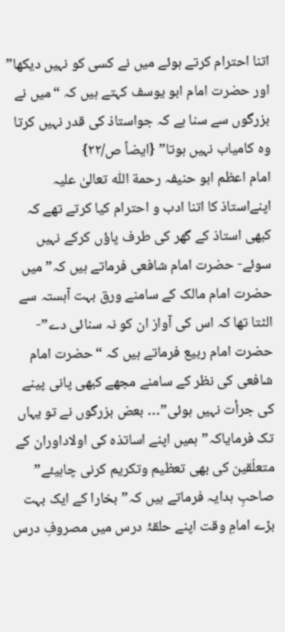اتنا احترام کرتے ہوئے میں نے کسی کو نہیں دیکھا” اور حضرت امام ابو یوسف کہتے ہیں کہ “میں نے بزرگوں سے سنا ہے کہ جواستاذ کی قدر نہیں کرتا وہ کامیاب نہیں ہوتا” {ایضاً ص/۲۲}
امام اعظم ابو حنیفہ رحمة اللّٰہ تعالیٰ علیہ اپنےاستاذ کا اتنا ادب و احترام کیا کرتے تھے کہ کبھی استاذ کے گھر کی طرف پاؤں کرکے نہیں سوئے- حضرت امام شافعی فرماتے ہیں کہ”میں حضرت امام مالک کے سامنے ورق بہت آہستہ سے الٹتا تھا کہ اس کی آواز ان کو نہ سنائی دے”- حضرت امام ربیع فرماتے ہیں کہ “حضرت امام شافعی کی نظر کے سامنے مجھے کبھی پانی پینے کی جرأت نہیں ہوئی”… بعض بزرگوں نے تو یہاں تک فرمایاکہ” ہمیں اپنے اساتذہ کی اولاداوران کے متعلّقین کی بھی تعظیم وتکریم کرنی چاہیئے” صاحبِ ہدایہ فرماتے ہیں کہ”بخارا کے ایک بہت بڑے امامِ وقت اپنے حلقۂ درس میں مصروفِ درس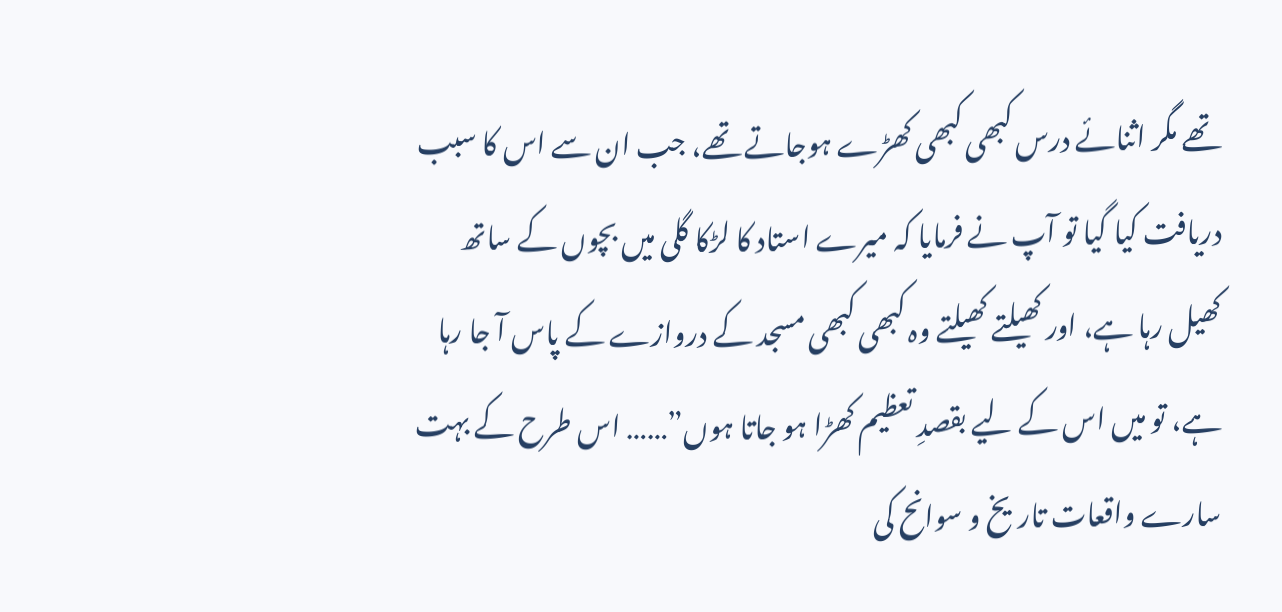تھے مگر اثنائے درس کبھی کبھی کھڑے ہوجاتے تھے، جب ان سے اس کا سبب دریافت کیا گیا تو آپ نے فرمایا کہ میرے استاد کا لڑکا گلی میں بچوں کے ساتھ کھیل رہا ہے، اور کھیلتے کھیلتے وہ کبھی کبھی مسجد کے دروازے کے پاس آ جا رہا ہے، تو میں اس کے لیے بقصدِ تعظیم کھڑا ہو جاتا ہوں”…… اس طرح کے بہت سارے واقعات تاریخ و سوانح کی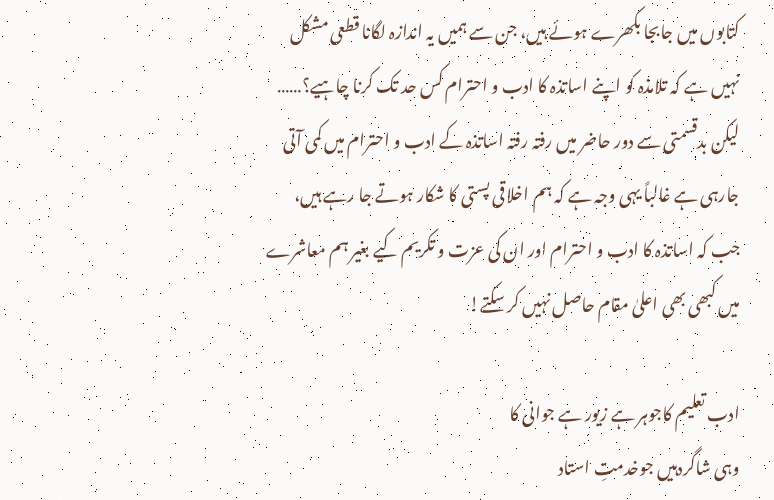کتابوں میں جابجا بکھرے ہوئے ہیں، جن سے ہمیں یہ اندازہ لگانا قطعی مشکل نہیں ہے کہ تلامذہ کو اپنے اساتذہ کا ادب و احترام کس حد تک کرنا چاہیے؟…… لیکن بدقسمتی سے دور حاضر میں رفتہ رفتہ اساتذہ کے ادب و احترام میں کمی آتی جارہی ہے غالباً یہی وجہ ہے کہ ہم اخلاقی پستی کا شکار ہوتے جا رہے ہیں، جب کہ اساتذہ کا ادب و احترام اور ان کی عزت و تکریم کیے بغیر ہم معاشرے میں کبھی بھی اعلیٰ مقام حاصل نہیں کر سکتے!

ادب تعلیم کاجوہر ہے زیور ہے جوانی کا
وہی شاگردہیں جوخدمتِ استاد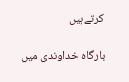کرتےہیں

بارگاہ خداوندی میں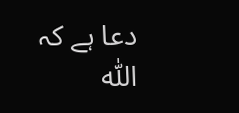دعا ہے کہ اللّٰہ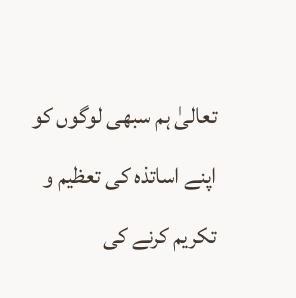تعالیٰ ہم سبھی لوگوں کو اپنے اساتذہ کی تعظیم و تکریم کرنے کی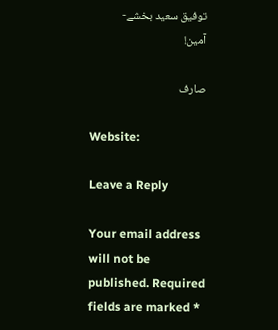توفیق سعید بخشے-
آمین!

صارف

Website:

Leave a Reply

Your email address will not be published. Required fields are marked *